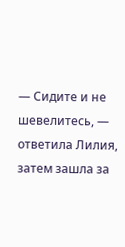— Сидите и не шевелитесь, — ответила Лилия, затем зашла за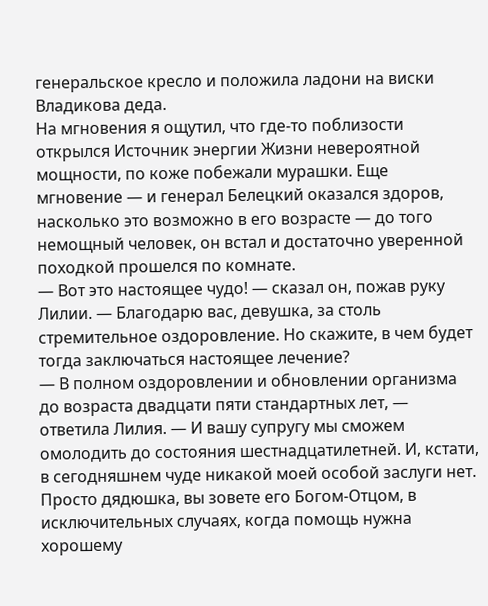генеральское кресло и положила ладони на виски Владикова деда.
На мгновения я ощутил, что где-то поблизости открылся Источник энергии Жизни невероятной мощности, по коже побежали мурашки. Еще мгновение — и генерал Белецкий оказался здоров, насколько это возможно в его возрасте — до того немощный человек, он встал и достаточно уверенной походкой прошелся по комнате.
— Вот это настоящее чудо! — сказал он, пожав руку Лилии. — Благодарю вас, девушка, за столь стремительное оздоровление. Но скажите, в чем будет тогда заключаться настоящее лечение?
— В полном оздоровлении и обновлении организма до возраста двадцати пяти стандартных лет, — ответила Лилия. — И вашу супругу мы сможем омолодить до состояния шестнадцатилетней. И, кстати, в сегодняшнем чуде никакой моей особой заслуги нет. Просто дядюшка, вы зовете его Богом-Отцом, в исключительных случаях, когда помощь нужна хорошему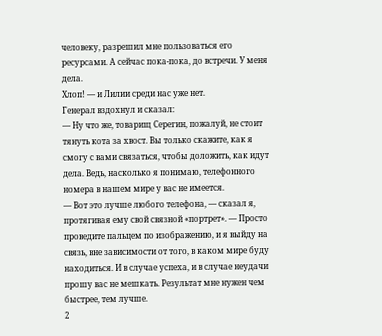человеку, разрешил мне пользоваться его ресурсами. А сейчас пока-пока, до встречи. У меня дела.
Хлоп! — и Лилии среди нас уже нет.
Генерал вздохнул и сказал:
— Ну что же, товарищ Серегин, пожалуй, не стоит тянуть кота за хвост. Вы только скажите, как я смогу с вами связаться, чтобы доложить, как идут дела. Ведь, насколько я понимаю, телефонного номера в нашем мире у вас не имеется.
— Вот это лучше любого телефона, — сказал я, протягивая ему свой связной «портрет». — Просто проведите пальцем по изображению, и я выйду на связь, вне зависимости от того, в каком мире буду находиться. И в случае успеха, и в случае неудачи прошу вас не мешкать. Результат мне нужен чем быстрее, тем лучше.
2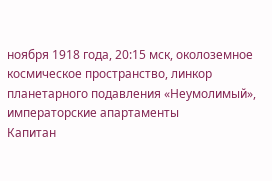ноября 1918 года, 20:15 мск, околоземное космическое пространство, линкор планетарного подавления «Неумолимый», императорские апартаменты
Капитан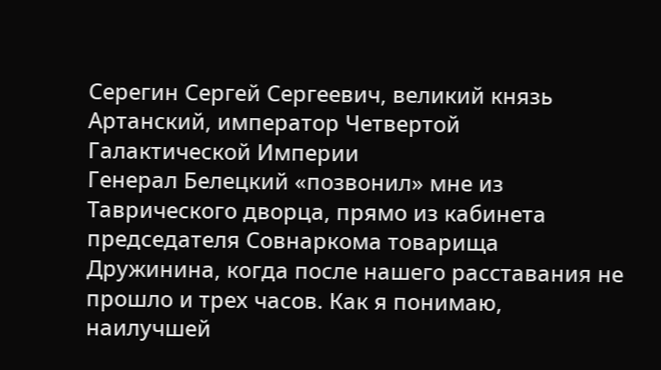Серегин Сергей Сергеевич, великий князь Артанский, император Четвертой Галактической Империи
Генерал Белецкий «позвонил» мне из Таврического дворца, прямо из кабинета председателя Совнаркома товарища Дружинина, когда после нашего расставания не прошло и трех часов. Как я понимаю, наилучшей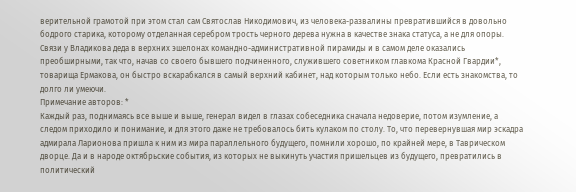верительной грамотой при этом стал сам Святослав Никодимович, из человека-развалины превратившийся в довольно бодрого старика, которому отделанная серебром трость черного дерева нужна в качестве знака статуса, а не для опоры. Связи у Владикова деда в верхних эшелонах командно-административной пирамиды и в самом деле оказались преобширными, так что, начав со своего бывшего подчиненного, служившего советником главкома Красной Гвардии*, товарища Ермакова, он быстро вскарабкался в самый верхний кабинет, над которым только небо. Если есть знакомства, то долго ли умеючи.
Примечание авторов: *
Каждый раз, поднимаясь все выше и выше, генерал видел в глазах собеседника сначала недоверие, потом изумление, а следом приходило и понимание, и для этого даже не требовалось бить кулаком по столу. То, что перевернувшая мир эскадра адмирала Ларионова пришла к ним из мира параллельного будущего, помнили хорошо, по крайней мере, в Таврическом дворце. Да и в народе октябрьские события, из которых не выкинуть участия пришельцев из будущего, превратились в политический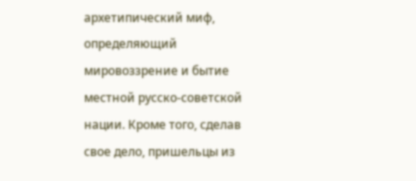архетипический миф, определяющий мировоззрение и бытие местной русско-советской нации. Кроме того, сделав свое дело, пришельцы из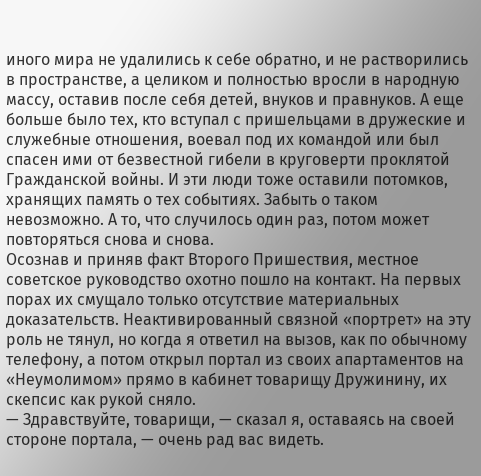иного мира не удалились к себе обратно, и не растворились в пространстве, а целиком и полностью вросли в народную массу, оставив после себя детей, внуков и правнуков. А еще больше было тех, кто вступал с пришельцами в дружеские и служебные отношения, воевал под их командой или был спасен ими от безвестной гибели в круговерти проклятой Гражданской войны. И эти люди тоже оставили потомков, хранящих память о тех событиях. Забыть о таком невозможно. А то, что случилось один раз, потом может повторяться снова и снова.
Осознав и приняв факт Второго Пришествия, местное советское руководство охотно пошло на контакт. На первых порах их смущало только отсутствие материальных доказательств. Неактивированный связной «портрет» на эту роль не тянул, но когда я ответил на вызов, как по обычному телефону, а потом открыл портал из своих апартаментов на «Неумолимом» прямо в кабинет товарищу Дружинину, их скепсис как рукой сняло.
— Здравствуйте, товарищи, — сказал я, оставаясь на своей стороне портала, — очень рад вас видеть.